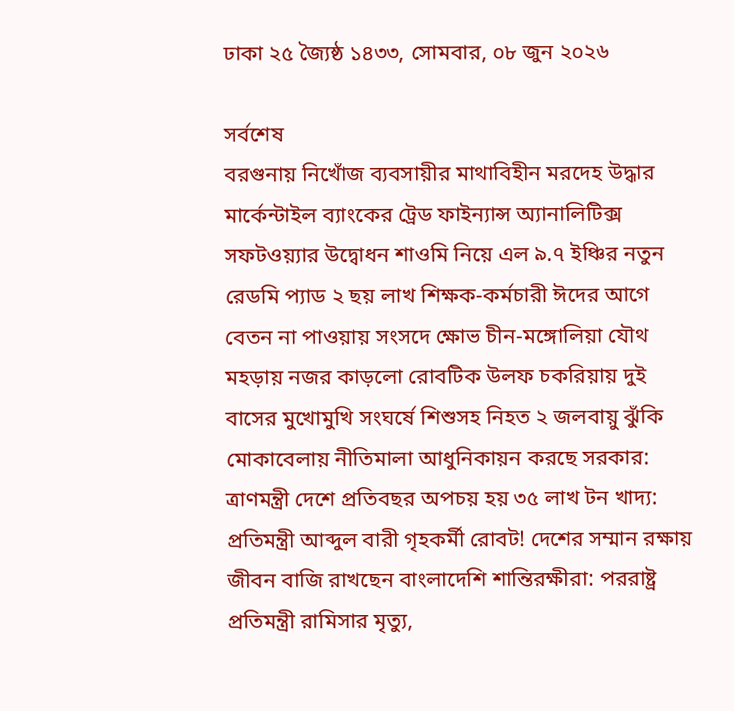ঢাকা ২৫ জ্যৈষ্ঠ ১৪৩৩, সোমবার, ০৮ জুন ২০২৬

সর্বশেষ
বরগুনায় নিখোঁজ ব্যবসায়ীর মাথাবিহীন মরদেহ উদ্ধার মার্কেন্টাইল ব্যাংকের ট্রেড ফাইন্যান্স অ্যানালিটিক্স সফটওয়্যার উদ্বোধন শাওমি নিয়ে এল ৯.৭ ইঞ্চির নতুন রেডমি প্যাড ২ ছয় লাখ শিক্ষক-কর্মচারী ঈদের আগে বেতন না পাওয়ায় সংসদে ক্ষোভ চীন-মঙ্গোলিয়া যৌথ মহড়ায় নজর কাড়লো রোবটিক উলফ চকরিয়ায় দুই বাসের মুখোমুখি সংঘর্ষে শিশুসহ নিহত ২ জলবায়ু ঝুঁকি মোকাবেলায় নীতিমালা আধুনিকায়ন করছে সরকার: ত্রাণমন্ত্রী দেশে প্রতিবছর অপচয় হয় ৩৫ লাখ টন খাদ্য: প্রতিমন্ত্রী আব্দুল বারী গৃহকর্মী রোবট! দেশের সম্মান রক্ষায় জীবন বাজি রাখছেন বাংলাদেশি শান্তিরক্ষীরা: পররাষ্ট্র প্রতিমন্ত্রী রামিসার মৃত্যু,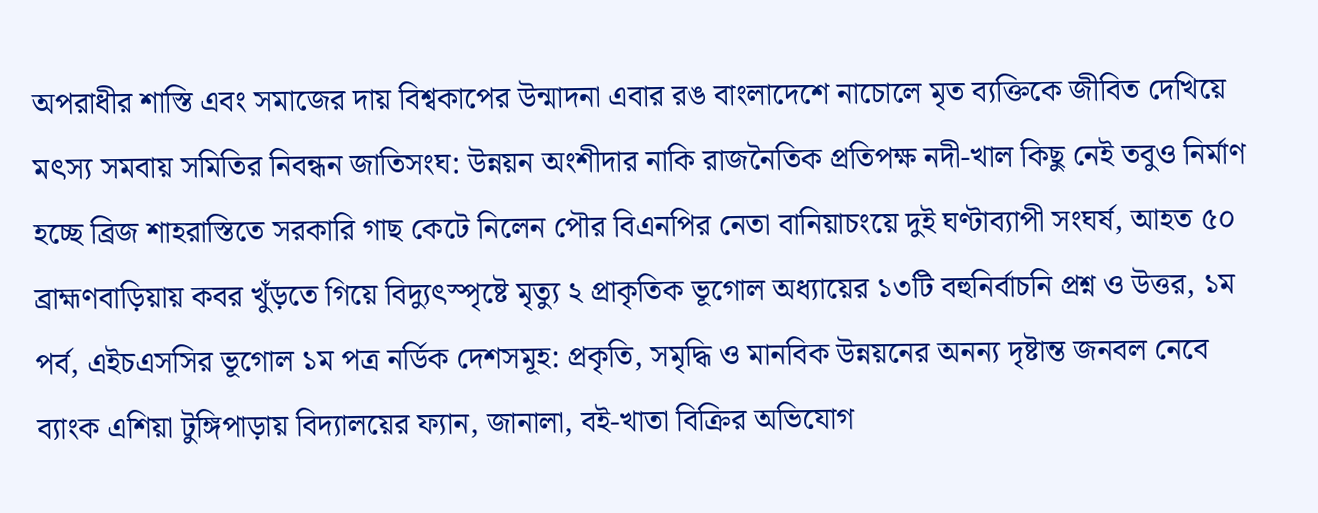অপরাধীর শাস্তি এবং সমাজের দায় বিশ্বকাপের উন্মাদনা এবার রঙ বাংলাদেশে নাচোলে মৃত ব্যক্তিকে জীবিত দেখিয়ে মৎস্য সমবায় সমিতির নিবন্ধন জাতিসংঘ: উন্নয়ন অংশীদার নাকি রাজনৈতিক প্রতিপক্ষ নদী-খাল কিছু নেই তবুও নির্মাণ হচ্ছে ব্রিজ শাহরাস্তিতে সরকারি গাছ কেটে নিলেন পৌর বিএনপির নেতা বানিয়াচংয়ে দুই ঘণ্টাব্যাপী সংঘর্ষ, আহত ৫০ ব্রাহ্মণবাড়িয়ায় কবর খুঁড়তে গিয়ে বিদ্যুৎস্পৃষ্টে মৃত্যু ২ প্রাকৃতিক ভূগোল অধ্যায়ের ১৩টি বহুনির্বাচনি প্রশ্ন ও উত্তর, ১ম পর্ব, এইচএসসির ভূগোল ১ম পত্র নর্ডিক দেশসমূহ: প্রকৃতি, সমৃদ্ধি ও মানবিক উন্নয়নের অনন্য দৃষ্টান্ত জনবল নেবে ব্যাংক এশিয়া টুঙ্গিপাড়ায় বিদ্যালয়ের ফ্যান, জানালা, বই-খাতা বিক্রির অভিযোগ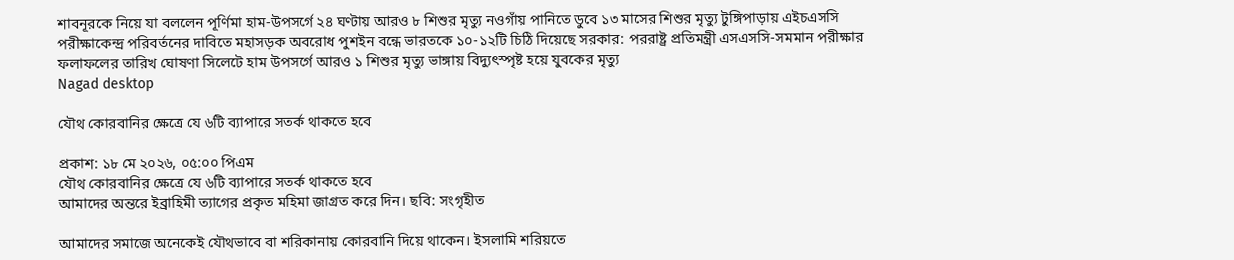শাবনূরকে নিয়ে যা বললেন পূর্ণিমা হাম-উপসর্গে ২৪ ঘণ্টায় আরও ৮ শিশুর মৃত্যু নওগাঁয় পানিতে ডুবে ১৩ মাসের শিশুর মৃত্যু টুঙ্গিপাড়ায় এইচএসসি পরীক্ষাকেন্দ্র পরিবর্তনের দাবিতে মহাসড়ক অবরোধ পুশইন বন্ধে ভারতকে ১০-১২টি চিঠি দিয়েছে সরকার: পররাষ্ট্র প্রতিমন্ত্রী এসএসসি-সমমান পরীক্ষার ফলাফলের তারিখ ঘোষণা সিলেটে হাম উপসর্গে আরও ১ শিশুর মৃত্যু ভাঙ্গায় বিদ্যুৎস্পৃষ্ট হয়ে যুবকের মৃত্যু
Nagad desktop

যৌথ কোরবানির ক্ষেত্রে যে ৬টি ব্যাপারে সতর্ক থাকতে হবে

প্রকাশ: ১৮ মে ২০২৬, ০৫:০০ পিএম
যৌথ কোরবানির ক্ষেত্রে যে ৬টি ব্যাপারে সতর্ক থাকতে হবে
আমাদের অন্তরে ইব্রাহিমী ত্যাগের প্রকৃত মহিমা জাগ্রত করে দিন। ছবি: সংগৃহীত

আমাদের সমাজে অনেকেই যৌথভাবে বা শরিকানায় কোরবানি দিয়ে থাকেন। ইসলামি শরিয়তে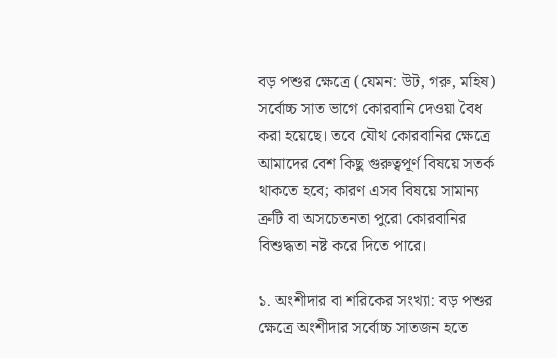বড় পশুর ক্ষেত্রে (যেমন: উট, গরু, মহিষ) সর্বোচ্চ সাত ভাগে কোরবানি দেওয়া বৈধ করা হয়েছে। তবে যৌথ কোরবানির ক্ষেত্রে আমাদের বেশ কিছু গুরুত্বপূর্ণ বিষয়ে সতর্ক থাকতে হবে; কারণ এসব বিষয়ে সামান্য ত্রুটি বা অসচেতনতা পুরো কোরবানির বিশুদ্ধতা নষ্ট করে দিতে পারে।

১. অংশীদার বা শরিকের সংখ্যা: বড় পশুর ক্ষেত্রে অংশীদার সর্বোচ্চ সাতজন হতে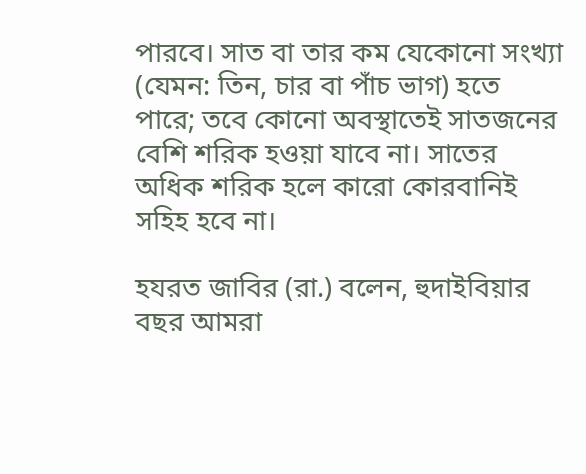পারবে। সাত বা তার কম যেকোনো সংখ্যা (যেমন: তিন, চার বা পাঁচ ভাগ) হতে পারে; তবে কোনো অবস্থাতেই সাতজনের বেশি শরিক হওয়া যাবে না। সাতের অধিক শরিক হলে কারো কোরবানিই সহিহ হবে না।

হযরত জাবির (রা.) বলেন, হুদাইবিয়ার বছর আমরা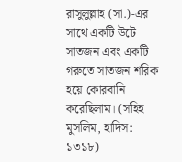রাসুলুল্লাহ (সা.)-এর সাথে একটি উটে সাতজন এবং একটি গরুতে সাতজন শরিক হয়ে কোরবানি করেছিলাম। (সহিহ মুসলিম, হাদিস: ১৩১৮)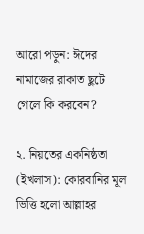আরো পড়ুন: ঈদের নামাজের রাকাত ছুটে গেলে কি করবেন?

২. নিয়তের একনিষ্ঠতা (ইখলাস): কোরবানির মূল ভিত্তি হলো আল্লাহর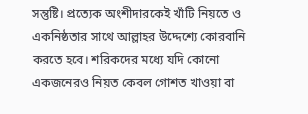সন্তুষ্টি। প্রত্যেক অংশীদারকেই খাঁটি নিয়তে ও একনিষ্ঠতার সাথে আল্লাহর উদ্দেশ্যে কোরবানি করতে হবে। শরিকদের মধ্যে যদি কোনো একজনেরও নিয়ত কেবল গোশত খাওয়া বা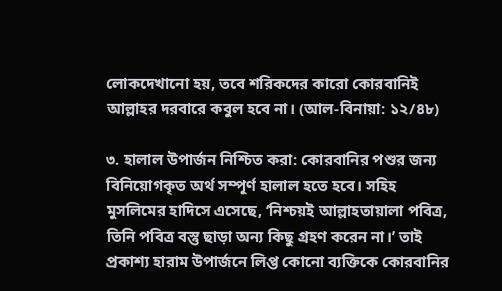লোকদেখানো হয়, তবে শরিকদের কারো কোরবানিই আল্লাহর দরবারে কবুল হবে না। (আল-বিনায়া: ১২/৪৮)

৩. হালাল উপার্জন নিশ্চিত করা: কোরবানির পশুর জন্য বিনিয়োগকৃত অর্থ সম্পূর্ণ হালাল হতে হবে। সহিহ মুসলিমের হাদিসে এসেছে, ‘নিশ্চয়ই আল্লাহতায়ালা পবিত্র, তিনি পবিত্র বস্তু ছাড়া অন্য কিছু গ্রহণ করেন না।’ তাই প্রকাশ্য হারাম উপার্জনে লিপ্ত কোনো ব্যক্তিকে কোরবানির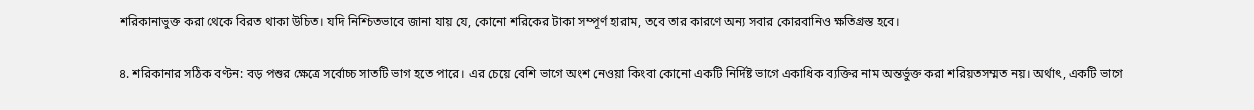শরিকানাভুক্ত করা থেকে বিরত থাকা উচিত। যদি নিশ্চিতভাবে জানা যায় যে, কোনো শরিকের টাকা সম্পূর্ণ হারাম, তবে তার কারণে অন্য সবার কোরবানিও ক্ষতিগ্রস্ত হবে।

৪. শরিকানার সঠিক বণ্টন: বড় পশুর ক্ষেত্রে সর্বোচ্চ সাতটি ভাগ হতে পারে। এর চেয়ে বেশি ভাগে অংশ নেওয়া কিংবা কোনো একটি নির্দিষ্ট ভাগে একাধিক ব্যক্তির নাম অন্তর্ভুক্ত করা শরিয়তসম্মত নয়। অর্থাৎ, একটি ভাগে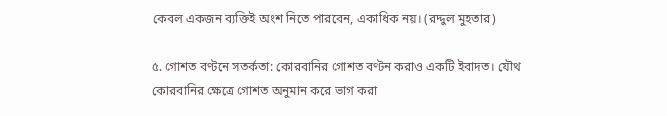কেবল একজন ব্যক্তিই অংশ নিতে পারবেন, একাধিক নয়। (রদ্দুল মুহতার)

৫. গোশত বণ্টনে সতর্কতা: কোরবানির গোশত বণ্টন করাও একটি ইবাদত। যৌথ কোরবানির ক্ষেত্রে গোশত অনুমান করে ভাগ করা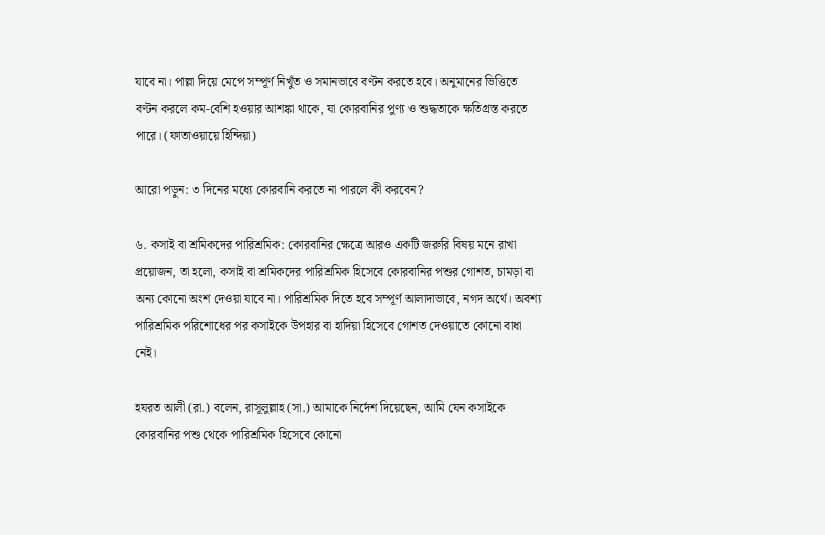যাবে না। পাল্লা দিয়ে মেপে সম্পূর্ণ নিখুঁত ও সমানভাবে বণ্টন করতে হবে। অনুমানের ভিত্তিতে বণ্টন করলে কম-বেশি হওয়ার আশঙ্কা থাকে, যা কোরবানির পুণ্য ও শুদ্ধতাকে ক্ষতিগ্রস্ত করতে পারে। (ফাতাওয়ায়ে হিন্দিয়া)

আরো পড়ুন: ৩ দিনের মধ্যে কোরবানি করতে না পারলে কী করবেন?

৬. কসাই বা শ্রমিকদের পারিশ্রমিক: কোরবানির ক্ষেত্রে আরও একটি জরুরি বিষয় মনে রাখা প্রয়োজন, তা হলো, কসাই বা শ্রমিকদের পারিশ্রমিক হিসেবে কোরবানির পশুর গোশত, চামড়া বা অন্য কোনো অংশ দেওয়া যাবে না। পারিশ্রমিক দিতে হবে সম্পূর্ণ আলাদাভাবে, নগদ অর্থে। অবশ্য পারিশ্রমিক পরিশোধের পর কসাইকে উপহার বা হাদিয়া হিসেবে গোশত দেওয়াতে কোনো বাধা নেই।

হযরত আলী (রা.) বলেন, রাসূলুল্লাহ (সা.) আমাকে নির্দেশ দিয়েছেন, আমি যেন কসাইকে কোরবানির পশু থেকে পারিশ্রমিক হিসেবে কোনো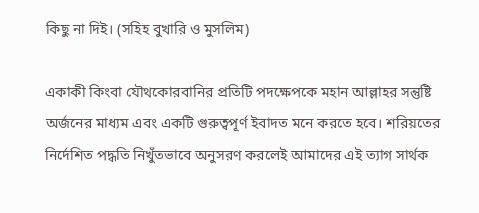কিছু না দিই। (সহিহ বুখারি ও মুসলিম)

একাকী কিংবা যৌথকোরবানির প্রতিটি পদক্ষেপকে মহান আল্লাহর সন্তুষ্টি অর্জনের মাধ্যম এবং একটি গুরুত্বপূর্ণ ইবাদত মনে করতে হবে। শরিয়তের নির্দেশিত পদ্ধতি নিখুঁতভাবে অনুসরণ করলেই আমাদের এই ত্যাগ সার্থক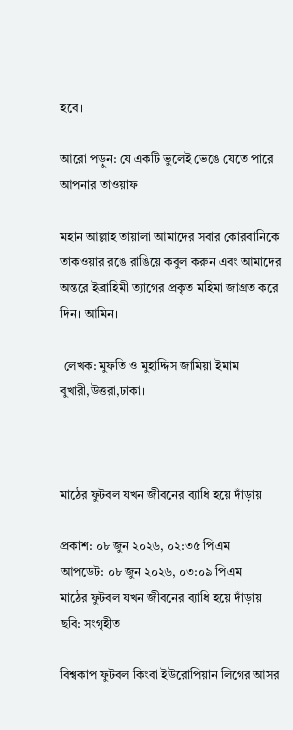হবে।

আরো পড়ুন: যে একটি ভুলেই ভেঙে যেতে পারে আপনার তাওয়াফ

মহান আল্লাহ তায়ালা আমাদের সবার কোরবানিকে তাকওয়ার রঙে রাঙিয়ে কবুল করুন এবং আমাদের অন্তরে ইব্রাহিমী ত্যাগের প্রকৃত মহিমা জাগ্রত করে দিন। আমিন।

 লেখক: মুফতি ও মুহাদ্দিস জামিয়া ইমাম বুখারী,উত্তরা,ঢাকা।



মাঠের ফুটবল যখন জীবনের ব্যাধি হয়ে দাঁড়ায়

প্রকাশ: ০৮ জুন ২০২৬, ০২:৩৫ পিএম
আপডেট: ০৮ জুন ২০২৬, ০৩:০৯ পিএম
মাঠের ফুটবল যখন জীবনের ব্যাধি হয়ে দাঁড়ায়
ছবি: সংগৃহীত

বিশ্বকাপ ফুটবল কিংবা ইউরোপিয়ান লিগের আসর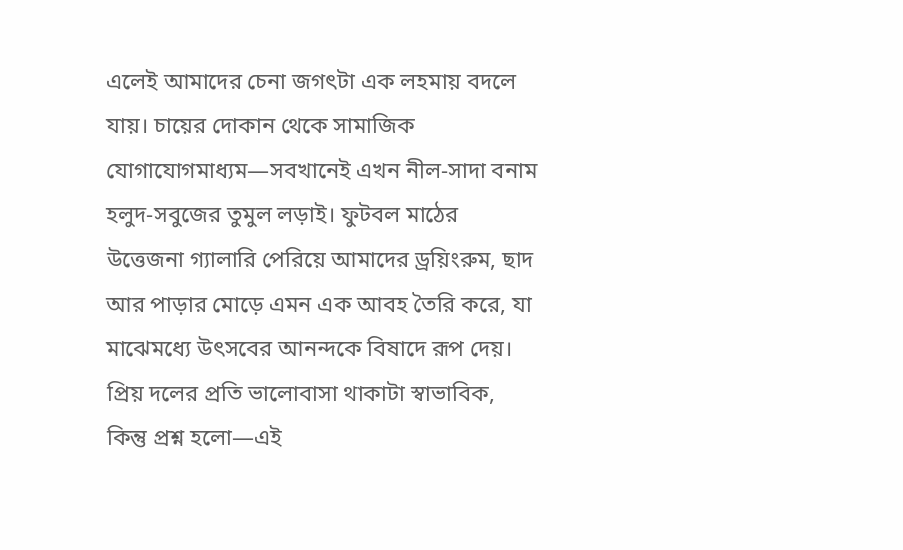এলেই আমাদের চেনা জগৎটা এক লহমায় বদলে যায়। চায়ের দোকান থেকে সামাজিক যোগাযোগমাধ্যম—সবখানেই এখন নীল-সাদা বনাম হলুদ-সবুজের তুমুল লড়াই। ফুটবল মাঠের উত্তেজনা গ্যালারি পেরিয়ে আমাদের ড্রয়িংরুম, ছাদ আর পাড়ার মোড়ে এমন এক আবহ তৈরি করে, যা মাঝেমধ্যে উৎসবের আনন্দকে বিষাদে রূপ দেয়। প্রিয় দলের প্রতি ভালোবাসা থাকাটা স্বাভাবিক, কিন্তু প্রশ্ন হলো—এই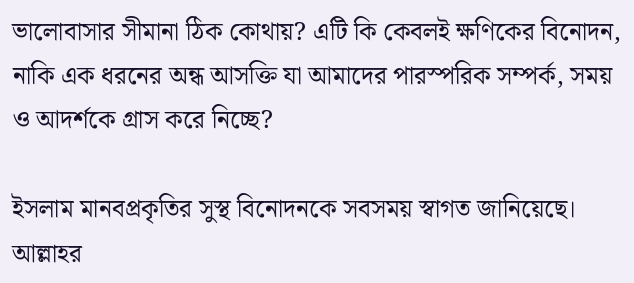ভালোবাসার সীমানা ঠিক কোথায়? এটি কি কেবলই ক্ষণিকের বিনোদন, নাকি এক ধরনের অন্ধ আসক্তি যা আমাদের পারস্পরিক সম্পর্ক, সময় ও আদর্শকে গ্রাস করে নিচ্ছে?

ইসলাম মানবপ্রকৃতির সুস্থ বিনোদনকে সবসময় স্বাগত জানিয়েছে। আল্লাহর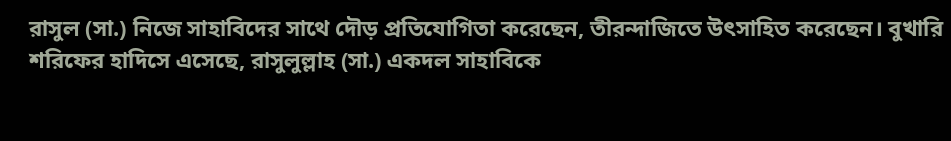রাসুল (সা.) নিজে সাহাবিদের সাথে দৌড় প্রতিযোগিতা করেছেন, তীরন্দাজিতে উৎসাহিত করেছেন। বুখারি শরিফের হাদিসে এসেছে, রাসুলুল্লাহ (সা.) একদল সাহাবিকে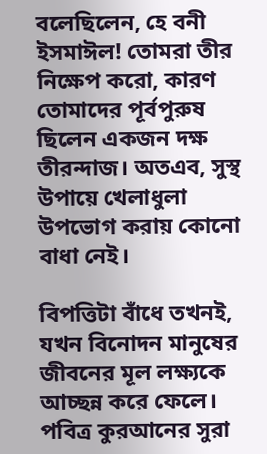বলেছিলেন, হে বনী ইসমাঈল! তোমরা তীর নিক্ষেপ করো, কারণ তোমাদের পূর্বপুরুষ ছিলেন একজন দক্ষ তীরন্দাজ। অতএব, সুস্থ উপায়ে খেলাধুলা উপভোগ করায় কোনো বাধা নেই।

বিপত্তিটা বাঁধে তখনই, যখন বিনোদন মানুষের জীবনের মূল লক্ষ্যকে আচ্ছন্ন করে ফেলে। পবিত্র কুরআনের সুরা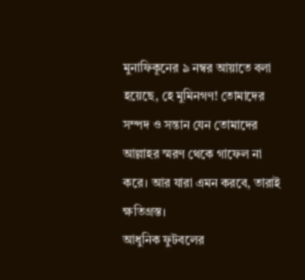মুনাফিকূনের ৯ নম্বর আয়াতে বলা হয়েছে, হে মুমিনগণ! তোমাদের সম্পদ ও সন্তান যেন তোমাদের আল্লাহর স্মরণ থেকে গাফেল না করে। আর যারা এমন করবে, তারাই ক্ষতিগ্রস্ত।
আধুনিক ফুটবলের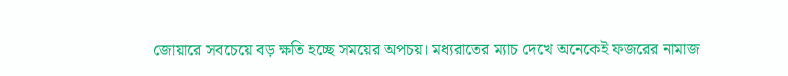জোয়ারে সবচেয়ে বড় ক্ষতি হচ্ছে সময়ের অপচয়। মধ্যরাতের ম্যাচ দেখে অনেকেই ফজরের নামাজ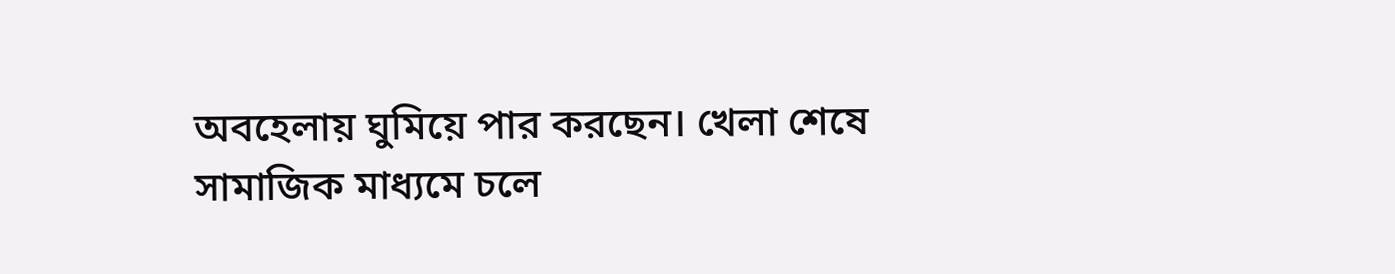অবহেলায় ঘুমিয়ে পার করছেন। খেলা শেষে সামাজিক মাধ্যমে চলে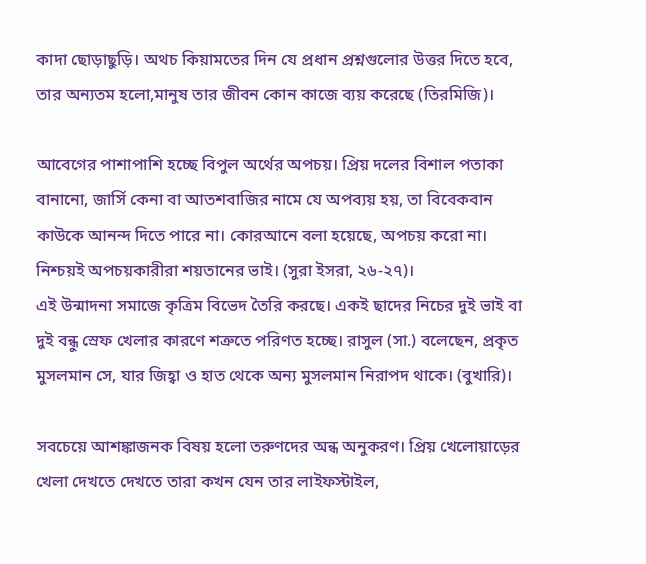কাদা ছোড়াছুড়ি। অথচ কিয়ামতের দিন যে প্রধান প্রশ্নগুলোর উত্তর দিতে হবে, তার অন্যতম হলো,মানুষ তার জীবন কোন কাজে ব্যয় করেছে (তিরমিজি)।

আবেগের পাশাপাশি হচ্ছে বিপুল অর্থের অপচয়। প্রিয় দলের বিশাল পতাকা বানানো, জার্সি কেনা বা আতশবাজির নামে যে অপব্যয় হয়, তা বিবেকবান কাউকে আনন্দ দিতে পারে না। কোরআনে বলা হয়েছে, অপচয় করো না। নিশ্চয়ই অপচয়কারীরা শয়তানের ভাই। (সুরা ইসরা, ২৬-২৭)।
এই উন্মাদনা সমাজে কৃত্রিম বিভেদ তৈরি করছে। একই ছাদের নিচের দুই ভাই বা দুই বন্ধু স্রেফ খেলার কারণে শত্রুতে পরিণত হচ্ছে। রাসুল (সা.) বলেছেন, প্রকৃত মুসলমান সে, যার জিহ্বা ও হাত থেকে অন্য মুসলমান নিরাপদ থাকে। (বুখারি)।

সবচেয়ে আশঙ্কাজনক বিষয় হলো তরুণদের অন্ধ অনুকরণ। প্রিয় খেলোয়াড়ের খেলা দেখতে দেখতে তারা কখন যেন তার লাইফস্টাইল,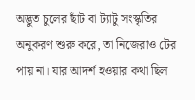অদ্ভুত চুলের ছাঁট বা ট্যাটু সংস্কৃতির অনুকরণ শুরু করে, তা নিজেরাও টের পায় না। যার আদর্শ হওয়ার কথা ছিল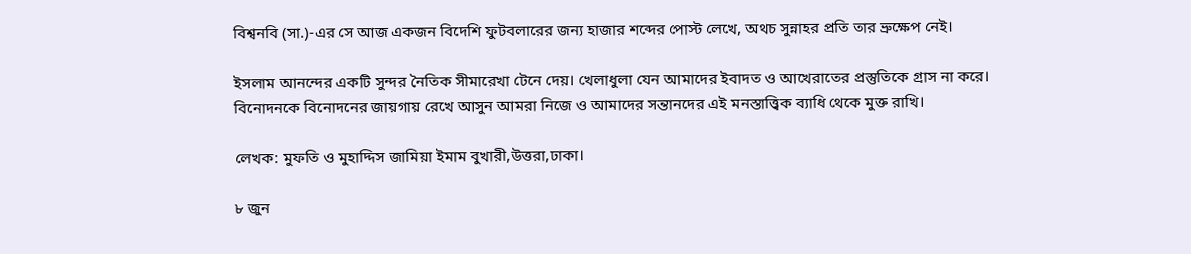বিশ্বনবি (সা.)-এর সে আজ একজন বিদেশি ফুটবলারের জন্য হাজার শব্দের পোস্ট লেখে, অথচ সুন্নাহর প্রতি তার ভ্রুক্ষেপ নেই।

ইসলাম আনন্দের একটি সুন্দর নৈতিক সীমারেখা টেনে দেয়। খেলাধুলা যেন আমাদের ইবাদত ও আখেরাতের প্রস্তুতিকে গ্রাস না করে। বিনোদনকে বিনোদনের জায়গায় রেখে আসুন আমরা নিজে ও আমাদের সন্তানদের এই মনস্তাত্ত্বিক ব্যাধি থেকে মুক্ত রাখি।

লেখক: মুফতি ও মুহাদ্দিস জামিয়া ইমাম বুখারী,উত্তরা,ঢাকা।

৮ জুন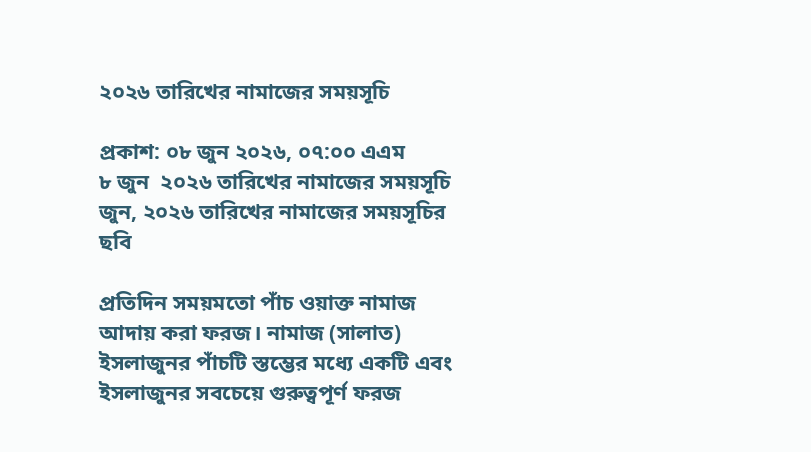২০২৬ তারিখের নামাজের সময়সূচি

প্রকাশ: ০৮ জুন ২০২৬, ০৭:০০ এএম
৮ জুন  ২০২৬ তারিখের নামাজের সময়সূচি
জুন, ২০২৬ তারিখের নামাজের সময়সূচির ছবি

প্রতিদিন সময়মতো পাঁচ ওয়াক্ত নামাজ আদায় করা ফরজ। নামাজ (সালাত) ইসলাজুনর পাঁচটি স্তম্ভের মধ্যে একটি এবং ইসলাজুনর সবচেয়ে গুরুত্বপূর্ণ ফরজ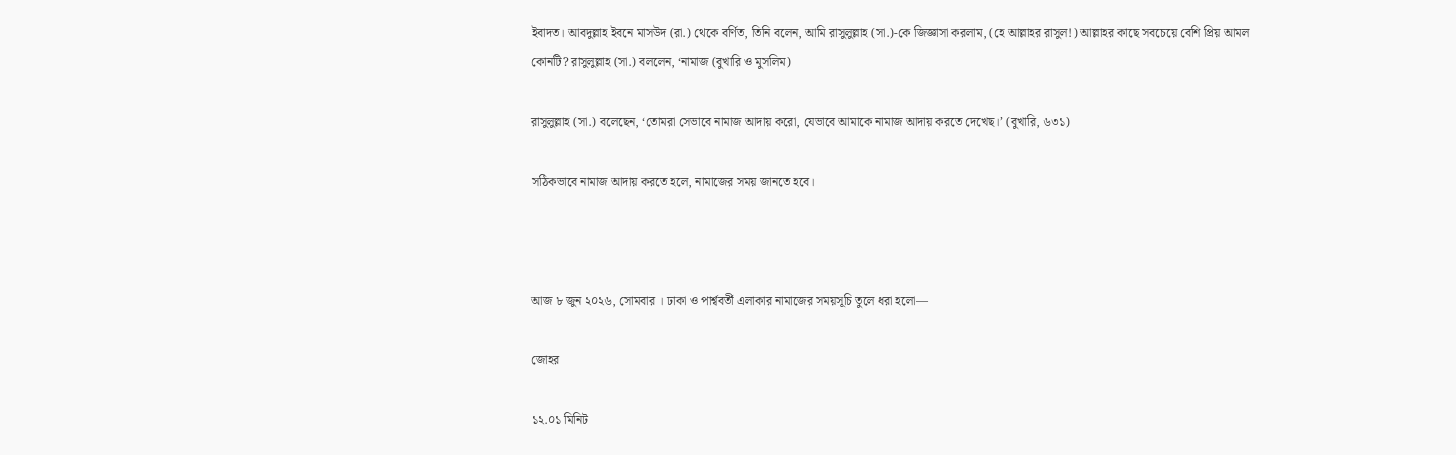ইবাদত। আবদুল্লাহ ইবনে মাসউদ (রা.) থেকে বর্ণিত, তিনি বলেন, আমি রাসুলুল্লাহ (সা.)-কে জিজ্ঞাসা করলাম, (হে আল্লাহর রাসুল!) আল্লাহর কাছে সবচেয়ে বেশি প্রিয় আমল কোনটি? রাসুলুল্লাহ (সা.) বললেন, ‘নামাজ (বুখারি ও মুসলিম)

রাসুলুল্লাহ (সা.) বলেছেন, ‘তোমরা সেভাবে নামাজ আদায় করো, যেভাবে আমাকে নামাজ আদায় করতে দেখেছ।’ (বুখারি, ৬৩১)

সঠিকভাবে নামাজ আদায় করতে হলে, নামাজের সময় জানতে হবে।



আজ ৮ জুন ২০২৬, সোমবার । ঢাকা ও পার্শ্ববর্তী এলাকার নামাজের সময়সূচি তুলে ধরা হলো—

জোহর

১২.০১ মিনিট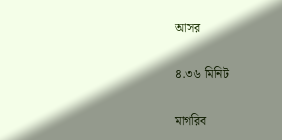আসর

৪.৩৬ মিনিট

মাগরিব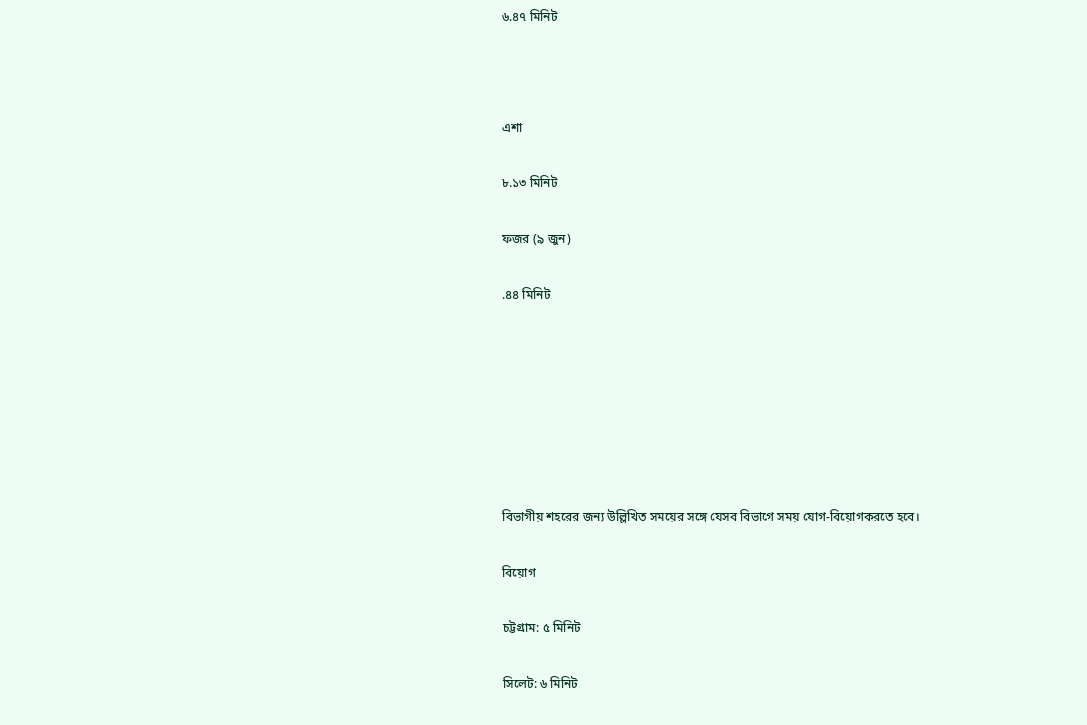৬.৪৭ মিনিট



এশা

৮.১৩ মিনিট

ফজর (৯ জুন)

.৪৪ মিনিট







বিভাগীয় শহরের জন্য উল্লিখিত সময়ের সঙ্গে যেসব বিভাগে সময় যোগ-বিয়োগকরতে হবে।

বিয়োগ

চট্টগ্রাম: ৫ মিনিট

সিলেট: ৬ মিনিট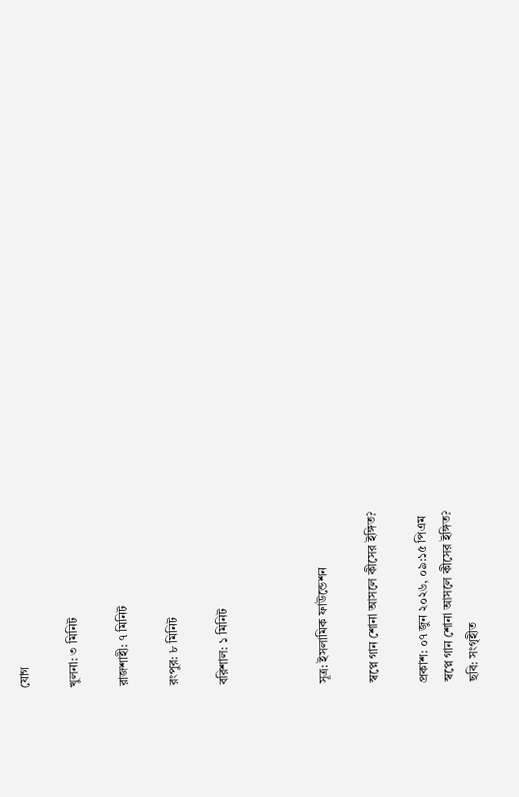যোগ

খুলনা: ৩ মিনিট

রাজশাহী: ৭ মিনিট

রংপুর: ৮ মিনিট

বরিশাল: ১ মিনিট



সূত্র: ইসলামিক ফাউন্ডেশন

স্বপ্নে গান শোনা আসলে কীসের ইঙ্গিত?

প্রকাশ: ০৭ জুন ২০২৬, ০৯:১৫ পিএম
স্বপ্নে গান শোনা আসলে কীসের ইঙ্গিত?
ছবি: সংগৃহীত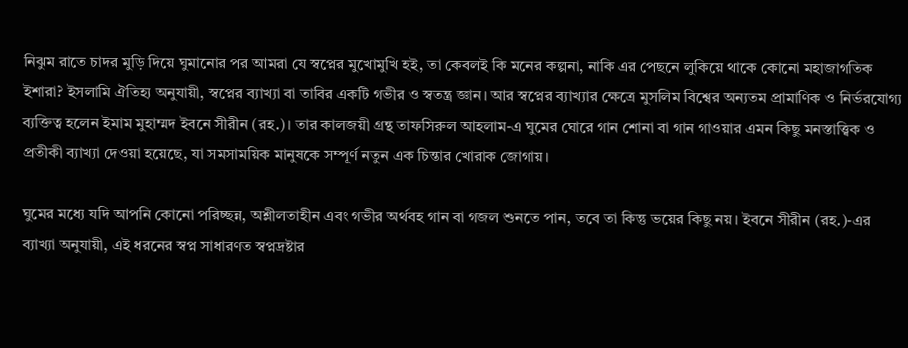নিঝুম রাতে চাদর মুড়ি দিয়ে ঘুমানোর পর আমরা যে স্বপ্নের মুখোমুখি হই, তা কেবলই কি মনের কল্পনা, নাকি এর পেছনে লুকিয়ে থাকে কোনো মহাজাগতিক ইশারা? ইসলামি ঐতিহ্য অনুযায়ী, স্বপ্নের ব্যাখ্যা বা তাবির একটি গভীর ও স্বতন্ত্র জ্ঞান। আর স্বপ্নের ব্যাখ্যার ক্ষেত্রে মুসলিম বিশ্বের অন্যতম প্রামাণিক ও নির্ভরযোগ্য ব্যক্তিত্ব হলেন ইমাম মুহাম্মদ ইবনে সীরীন (রহ.)। তার কালজয়ী গ্রন্থ তাফসিরুল আহলাম-এ ঘুমের ঘোরে গান শোনা বা গান গাওয়ার এমন কিছু মনস্তাত্ত্বিক ও প্রতীকী ব্যাখ্যা দেওয়া হয়েছে, যা সমসাময়িক মানুষকে সম্পূর্ণ নতুন এক চিন্তার খোরাক জোগায়।

ঘুমের মধ্যে যদি আপনি কোনো পরিচ্ছন্ন, অশ্লীলতাহীন এবং গভীর অর্থবহ গান বা গজল শুনতে পান, তবে তা কিন্তু ভয়ের কিছু নয়। ইবনে সীরীন (রহ.)-এর ব্যাখ্যা অনুযায়ী, এই ধরনের স্বপ্ন সাধারণত স্বপ্নদ্রষ্টার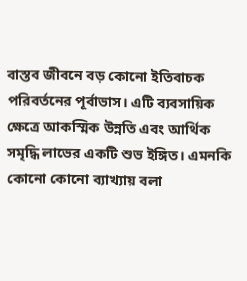বাস্তব জীবনে বড় কোনো ইতিবাচক পরিবর্তনের পূর্বাভাস। এটি ব্যবসায়িক ক্ষেত্রে আকস্মিক উন্নতি এবং আর্থিক সমৃদ্ধি লাভের একটি শুভ ইঙ্গিত। এমনকি কোনো কোনো ব্যাখ্যায় বলা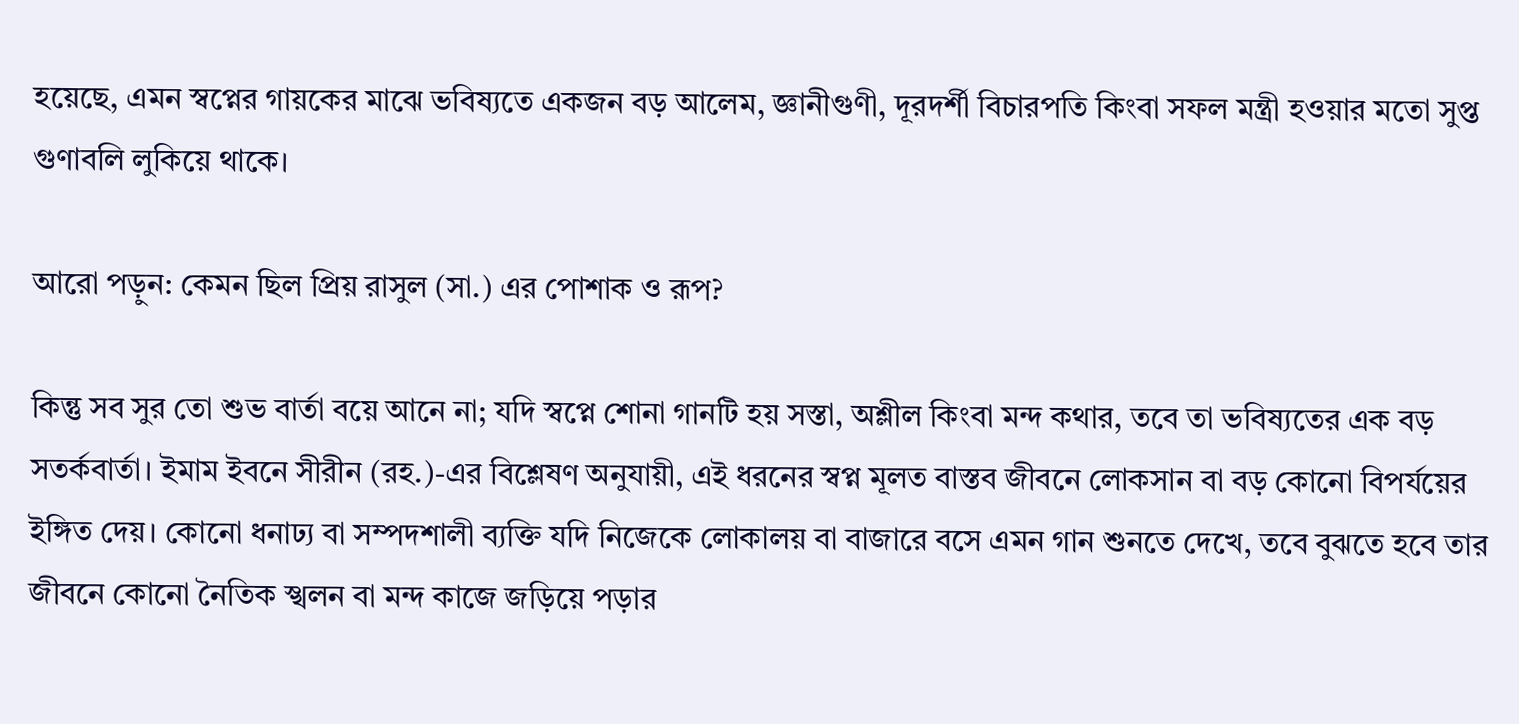হয়েছে, এমন স্বপ্নের গায়কের মাঝে ভবিষ্যতে একজন বড় আলেম, জ্ঞানীগুণী, দূরদর্শী বিচারপতি কিংবা সফল মন্ত্রী হওয়ার মতো সুপ্ত গুণাবলি লুকিয়ে থাকে।

আরো পড়ুন: কেমন ছিল প্রিয় রাসুল (সা.) এর পোশাক ও রূপ?

কিন্তু সব সুর তো শুভ বার্তা বয়ে আনে না; যদি স্বপ্নে শোনা গানটি হয় সস্তা, অশ্লীল কিংবা মন্দ কথার, তবে তা ভবিষ্যতের এক বড় সতর্কবার্তা। ইমাম ইবনে সীরীন (রহ.)-এর বিশ্লেষণ অনুযায়ী, এই ধরনের স্বপ্ন মূলত বাস্তব জীবনে লোকসান বা বড় কোনো বিপর্যয়ের ইঙ্গিত দেয়। কোনো ধনাঢ্য বা সম্পদশালী ব্যক্তি যদি নিজেকে লোকালয় বা বাজারে বসে এমন গান শুনতে দেখে, তবে বুঝতে হবে তার জীবনে কোনো নৈতিক স্খলন বা মন্দ কাজে জড়িয়ে পড়ার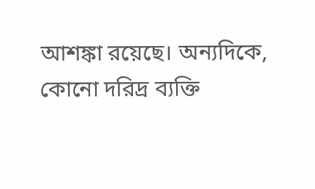আশঙ্কা রয়েছে। অন্যদিকে, কোনো দরিদ্র ব্যক্তি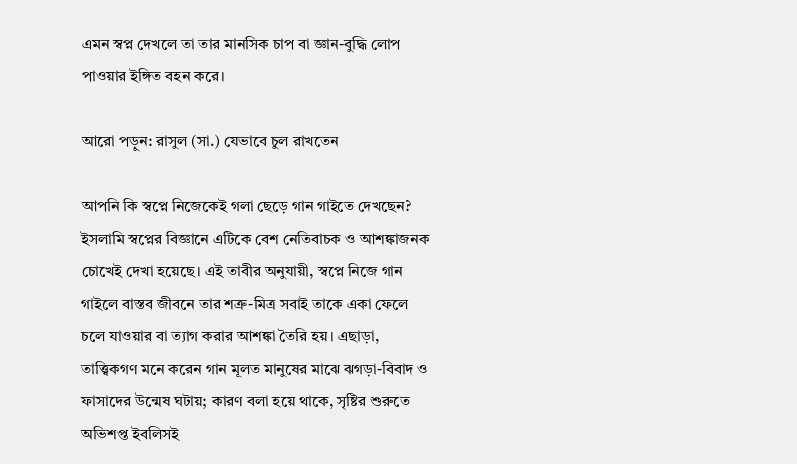এমন স্বপ্ন দেখলে তা তার মানসিক চাপ বা জ্ঞান-বুদ্ধি লোপ পাওয়ার ইঙ্গিত বহন করে।

আরো পড়ুন: রাসুল (সা.) যেভাবে চুল রাখতেন

আপনি কি স্বপ্নে নিজেকেই গলা ছেড়ে গান গাইতে দেখছেন? ইসলামি স্বপ্নের বিজ্ঞানে এটিকে বেশ নেতিবাচক ও আশঙ্কাজনক চোখেই দেখা হয়েছে। এই তাবীর অনুযায়ী, স্বপ্নে নিজে গান গাইলে বাস্তব জীবনে তার শত্রু-মিত্র সবাই তাকে একা ফেলে চলে যাওয়ার বা ত্যাগ করার আশঙ্কা তৈরি হয়। এছাড়া, তাত্ত্বিকগণ মনে করেন গান মূলত মানুষের মাঝে ঝগড়া-বিবাদ ও ফাসাদের উন্মেষ ঘটায়; কারণ বলা হয়ে থাকে, সৃষ্টির শুরুতে অভিশপ্ত ইবলিসই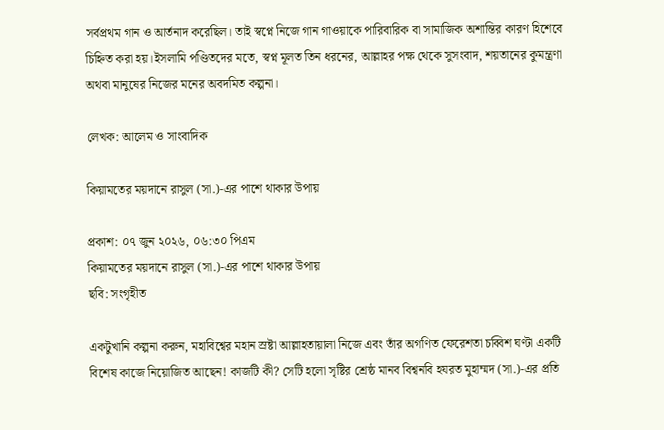সর্বপ্রথম গান ও আর্তনাদ করেছিল। তাই স্বপ্নে নিজে গান গাওয়াকে পারিবারিক বা সামাজিক অশান্তির কারণ হিশেবে চিহ্নিত করা হয়।ইসলামি পণ্ডিতদের মতে, স্বপ্ন মূলত তিন ধরনের, আল্লাহর পক্ষ থেকে সুসংবাদ, শয়তানের কুমন্ত্রণা অথবা মানুষের নিজের মনের অবদমিত কল্পনা।

লেখক: আলেম ও সাংবাদিক

কিয়ামতের ময়দানে রাসুল (সা.)-এর পাশে থাকার উপায়

প্রকাশ: ০৭ জুন ২০২৬, ০৬:৩০ পিএম
কিয়ামতের ময়দানে রাসুল (সা.)-এর পাশে থাকার উপায়
ছবি: সংগৃহীত

একটুখানি কল্পনা করুন, মহাবিশ্বের মহান স্রষ্টা আল্লাহতায়ালা নিজে এবং তাঁর অগণিত ফেরেশতা চব্বিশ ঘণ্টা একটি বিশেষ কাজে নিয়োজিত আছেন! কাজটি কী? সেটি হলো সৃষ্টির শ্রেষ্ঠ মানব বিশ্বনবি হযরত মুহাম্মদ (সা.)-এর প্রতি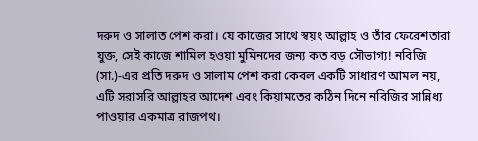দরুদ ও সালাত পেশ করা। যে কাজের সাথে স্বয়ং আল্লাহ ও তাঁর ফেরেশতারা যুক্ত, সেই কাজে শামিল হওয়া মুমিনদের জন্য কত বড় সৌভাগ্য! নবিজি (সা.)-এর প্রতি দরুদ ও সালাম পেশ করা কেবল একটি সাধারণ আমল নয়, এটি সরাসরি আল্লাহর আদেশ এবং কিয়ামতের কঠিন দিনে নবিজির সান্নিধ্য পাওয়ার একমাত্র রাজপথ।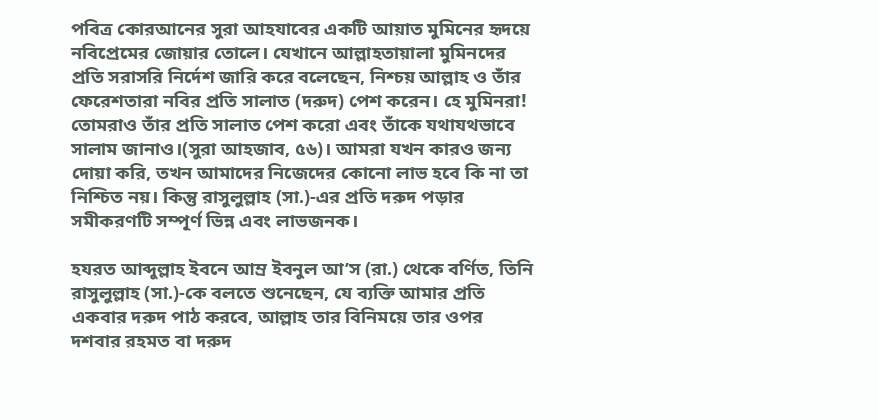পবিত্র কোরআনের সুরা আহযাবের একটি আয়াত মুমিনের হৃদয়ে নবিপ্রেমের জোয়ার তোলে। যেখানে আল্লাহতায়ালা মুমিনদের প্রতি সরাসরি নির্দেশ জারি করে বলেছেন, নিশ্চয় আল্লাহ ও তাঁর ফেরেশতারা নবির প্রতি সালাত (দরুদ) পেশ করেন। হে মুমিনরা! তোমরাও তাঁর প্রতি সালাত পেশ করো এবং তাঁকে যথাযথভাবে সালাম জানাও।(সুরা আহজাব, ৫৬)। আমরা যখন কারও জন্য দোয়া করি, তখন আমাদের নিজেদের কোনো লাভ হবে কি না তা নিশ্চিত নয়। কিন্তু রাসুলুল্লাহ (সা.)-এর প্রতি দরুদ পড়ার সমীকরণটি সম্পূর্ণ ভিন্ন এবং লাভজনক।

হযরত আব্দুল্লাহ ইবনে আম্র ইবনুল আ’স (রা.) থেকে বর্ণিত, তিনি রাসুলুল্লাহ (সা.)-কে বলতে শুনেছেন, যে ব্যক্তি আমার প্রতি একবার দরুদ পাঠ করবে, আল্লাহ তার বিনিময়ে তার ওপর দশবার রহমত বা দরুদ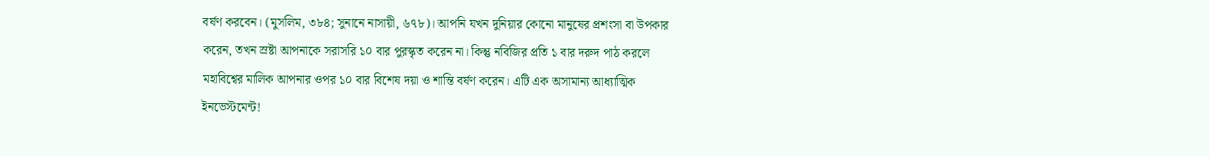বর্ষণ করবেন। (মুসলিম, ৩৮৪; সুনানে নাসায়ী, ৬৭৮)। আপনি যখন দুনিয়ার কোনো মানুষের প্রশংসা বা উপকার করেন, তখন স্রষ্টা আপনাকে সরাসরি ১০ বার পুরস্কৃত করেন না। কিন্তু নবিজির প্রতি ১ বার দরুদ পাঠ করলে মহাবিশ্বের মালিক আপনার ওপর ১০ বার বিশেষ দয়া ও শান্তি বর্ষণ করেন। এটি এক অসামান্য আধ্যাত্মিক ইনভেস্টমেন্ট!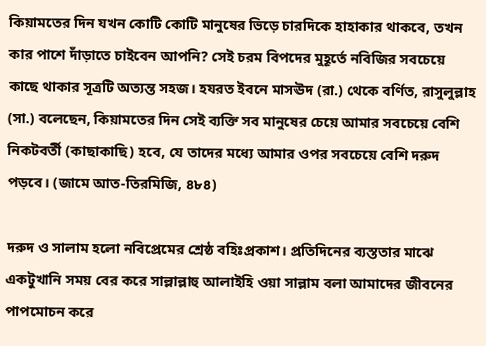কিয়ামতের দিন যখন কোটি কোটি মানুষের ভিড়ে চারদিকে হাহাকার থাকবে, তখন কার পাশে দাঁড়াতে চাইবেন আপনি? সেই চরম বিপদের মুহূর্তে নবিজির সবচেয়ে কাছে থাকার সূত্রটি অত্যন্ত সহজ। হযরত ইবনে মাসঊদ (রা.) থেকে বর্ণিত, রাসুলুল্লাহ (সা.) বলেছেন, কিয়ামতের দিন সেই ব্যক্তি সব মানুষের চেয়ে আমার সবচেয়ে বেশি নিকটবর্তী (কাছাকাছি) হবে, যে তাদের মধ্যে আমার ওপর সবচেয়ে বেশি দরুদ পড়বে। (জামে আত-তিরমিজি, ৪৮৪)

দরুদ ও সালাম হলো নবিপ্রেমের শ্রেষ্ঠ বহিঃপ্রকাশ। প্রতিদিনের ব্যস্ততার মাঝে একটুখানি সময় বের করে সাল্লাল্লাহু আলাইহি ওয়া সাল্লাম বলা আমাদের জীবনের পাপমোচন করে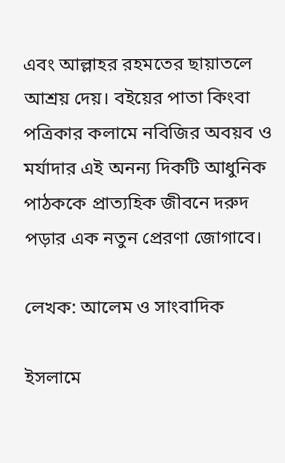এবং আল্লাহর রহমতের ছায়াতলে আশ্রয় দেয়। বইয়ের পাতা কিংবা পত্রিকার কলামে নবিজির অবয়ব ও মর্যাদার এই অনন্য দিকটি আধুনিক পাঠককে প্রাত্যহিক জীবনে দরুদ পড়ার এক নতুন প্রেরণা জোগাবে।

লেখক: আলেম ও সাংবাদিক

ইসলামে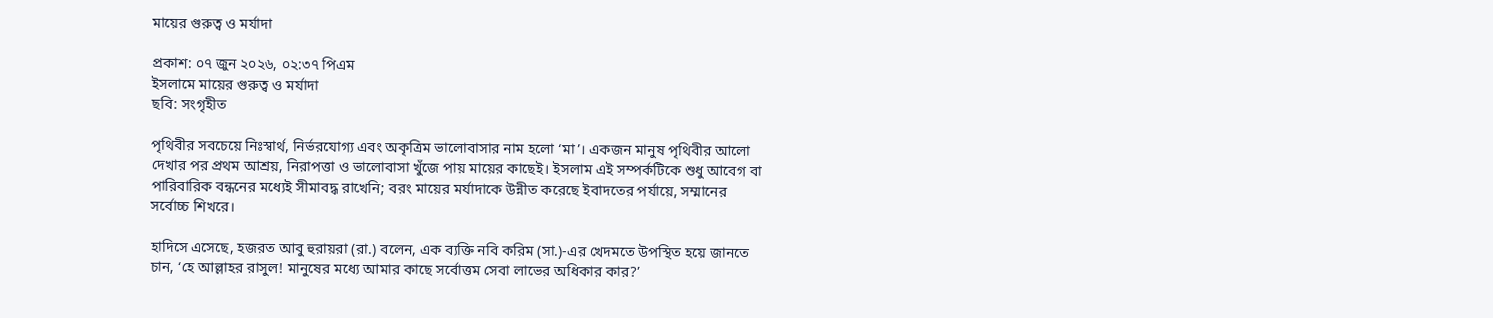মায়ের গুরুত্ব ও মর্যাদা

প্রকাশ: ০৭ জুন ২০২৬, ০২:৩৭ পিএম
ইসলামে মায়ের গুরুত্ব ও মর্যাদা
ছবি: সংগৃহীত

পৃথিবীর সবচেয়ে নিঃস্বার্থ, নির্ভরযোগ্য এবং অকৃত্রিম ভালোবাসার নাম হলো ‘মা’। একজন মানুষ পৃথিবীর আলো দেখার পর প্রথম আশ্রয়, নিরাপত্তা ও ভালোবাসা খুঁজে পায় মায়ের কাছেই। ইসলাম এই সম্পর্কটিকে শুধু আবেগ বা পারিবারিক বন্ধনের মধ্যেই সীমাবদ্ধ রাখেনি; বরং মায়ের মর্যাদাকে উন্নীত করেছে ইবাদতের পর্যায়ে, সম্মানের সর্বোচ্চ শিখরে।

হাদিসে এসেছে, হজরত আবু হুরায়রা (রা.) বলেন, এক ব্যক্তি নবি করিম (সা.)-এর খেদমতে উপস্থিত হয়ে জানতে চান, ‘হে আল্লাহর রাসুল! মানুষের মধ্যে আমার কাছে সর্বোত্তম সেবা লাভের অধিকার কার?’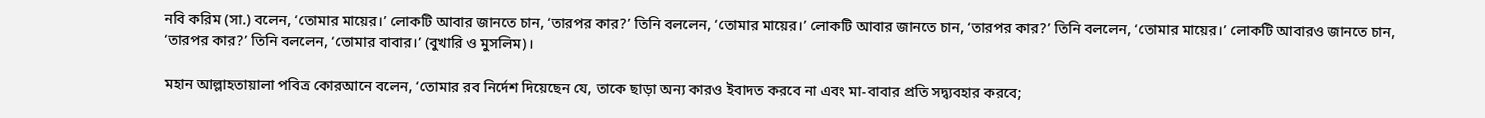নবি করিম (সা.) বলেন, ‘তোমার মায়ের।’ লোকটি আবার জানতে চান, ‘তারপর কার?’ তিনি বললেন, ‘তোমার মায়ের।’ লোকটি আবার জানতে চান, ‘তারপর কার?’ তিনি বললেন, ‘তোমার মায়ের।’ লোকটি আবারও জানতে চান, ‘তারপর কার?’ তিনি বললেন, ‘তোমার বাবার।’ (বুখারি ও মুসলিম)।

মহান আল্লাহতায়ালা পবিত্র কোরআনে বলেন, ‘তোমার রব নির্দেশ দিয়েছেন যে, তাকে ছাড়া অন্য কারও ইবাদত করবে না এবং মা-বাবার প্রতি সদ্ব্যবহার করবে;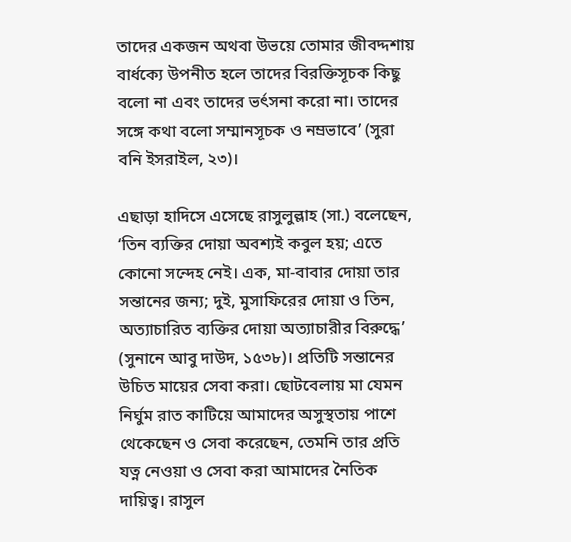তাদের একজন অথবা উভয়ে তোমার জীবদ্দশায় বার্ধক্যে উপনীত হলে তাদের বিরক্তিসূচক কিছু বলো না এবং তাদের ভর্ৎসনা করো না। তাদের সঙ্গে কথা বলো সম্মানসূচক ও নম্রভাবে’ (সুরা বনি ইসরাইল, ২৩)।

এছাড়া হাদিসে এসেছে রাসুলুল্লাহ (সা.) বলেছেন, ‘তিন ব্যক্তির দোয়া অবশ্যই কবুল হয়; এতে কোনো সন্দেহ নেই। এক, মা-বাবার দোয়া তার সন্তানের জন্য; দুই, মুসাফিরের দোয়া ও তিন, অত্যাচারিত ব্যক্তির দোয়া অত্যাচারীর বিরুদ্ধে’ (সুনানে আবু দাউদ, ১৫৩৮)। প্রতিটি সন্তানের উচিত মায়ের সেবা করা। ছোটবেলায় মা যেমন নির্ঘুম রাত কাটিয়ে আমাদের অসুস্থতায় পাশে থেকেছেন ও সেবা করেছেন, তেমনি তার প্রতি যত্ন নেওয়া ও সেবা করা আমাদের নৈতিক দায়িত্ব। রাসুল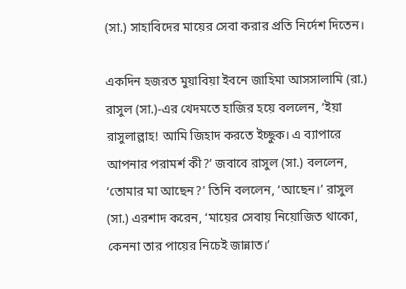(সা.) সাহাবিদের মায়ের সেবা করার প্রতি নির্দেশ দিতেন।

একদিন হজরত মুয়াবিয়া ইবনে জাহিমা আসসালামি (রা.) রাসুল (সা.)-এর খেদমতে হাজির হয়ে বললেন, ‘ইয়া রাসুলাল্লাহ! আমি জিহাদ করতে ইচ্ছুক। এ ব্যাপারে আপনার পরামর্শ কী?’ জবাবে রাসুল (সা.) বললেন, ‘তোমার মা আছেন?’ তিনি বললেন, ‘আছেন।’ রাসুল (সা.) এরশাদ করেন, ‘মায়ের সেবায় নিয়োজিত থাকো, কেননা তার পায়ের নিচেই জান্নাত।’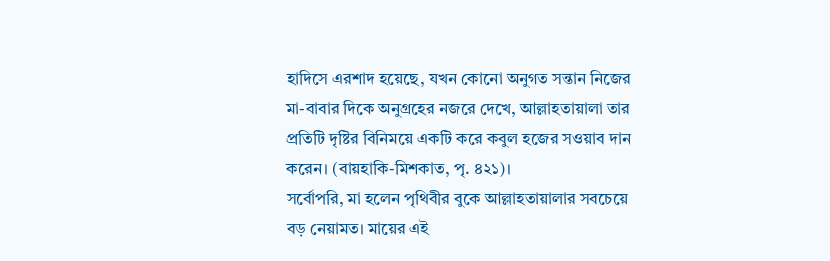হাদিসে এরশাদ হয়েছে, যখন কোনো অনুগত সন্তান নিজের মা-বাবার দিকে অনুগ্রহের নজরে দেখে, আল্লাহতায়ালা তার প্রতিটি দৃষ্টির বিনিময়ে একটি করে কবুল হজের সওয়াব দান করেন। (বায়হাকি-মিশকাত, পৃ. ৪২১)।
সর্বোপরি, মা হলেন পৃথিবীর বুকে আল্লাহতায়ালার সবচেয়ে বড় নেয়ামত। মায়ের এই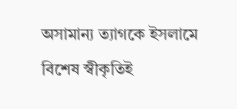অসামান্য ত্যাগকে ইসলামে বিশেষ স্বীকৃতিই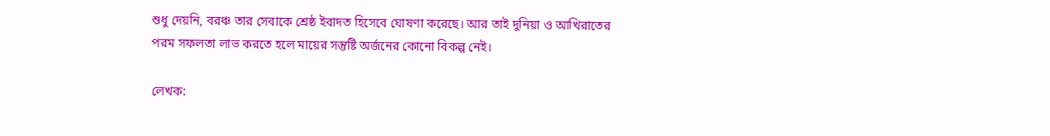শুধু দেয়নি, বরঞ্চ তার সেবাকে শ্রেষ্ঠ ইবাদত হিসেবে ঘোষণা করেছে। আর তাই দুনিয়া ও আখিরাতের পরম সফলতা লাভ করতে হলে মায়ের সন্তুষ্টি অর্জনের কোনো বিকল্প নেই।

লেখক: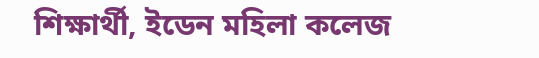শিক্ষার্থী, ইডেন মহিলা কলেজ